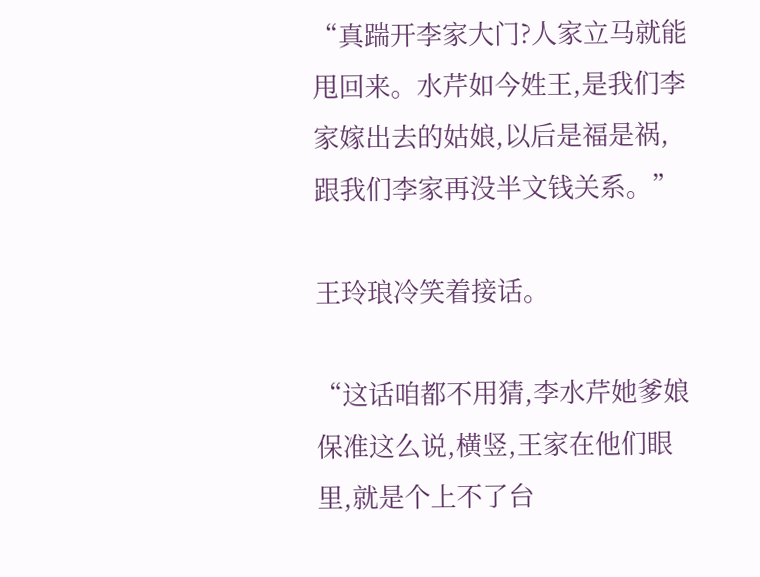“真踹开李家大门?人家立马就能甩回来。水芹如今姓王,是我们李家嫁出去的姑娘,以后是福是祸,跟我们李家再没半文钱关系。”

王玲琅冷笑着接话。

“这话咱都不用猜,李水芹她爹娘保准这么说,横竖,王家在他们眼里,就是个上不了台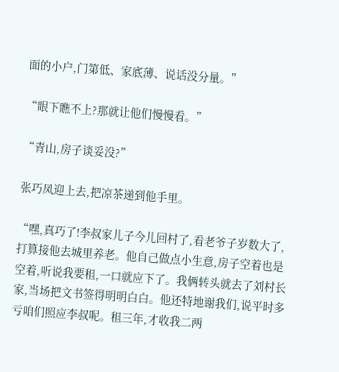面的小户,门第低、家底薄、说话没分量。”

“眼下瞧不上?那就让他们慢慢看。”

“青山,房子谈妥没?”

张巧凤迎上去,把凉茶递到他手里。

“嘿,真巧了!李叔家儿子今儿回村了,看老爷子岁数大了,打算接他去城里养老。他自己做点小生意,房子空着也是空着,听说我要租,一口就应下了。我俩转头就去了刘村长家,当场把文书签得明明白白。他还特地谢我们,说平时多亏咱们照应李叔呢。租三年,才收我二两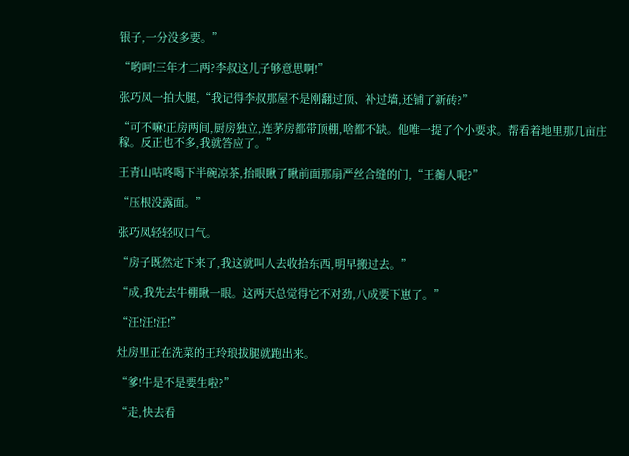银子,一分没多要。”

“哟呵!三年才二两?李叔这儿子够意思啊!”

张巧凤一拍大腿,“我记得李叔那屋不是刚翻过顶、补过墙,还铺了新砖?”

“可不嘛!正房两间,厨房独立,连茅房都带顶棚,啥都不缺。他唯一提了个小要求。帮看着地里那几亩庄稼。反正也不多,我就答应了。”

王青山咕咚喝下半碗凉茶,抬眼瞅了瞅前面那扇严丝合缝的门,“王蘅人呢?”

“压根没露面。”

张巧凤轻轻叹口气。

“房子既然定下来了,我这就叫人去收拾东西,明早搬过去。”

“成,我先去牛棚瞅一眼。这两天总觉得它不对劲,八成要下崽了。”

“汪!汪!汪!”

灶房里正在洗菜的王玲琅拔腿就跑出来。

“爹!牛是不是要生啦?”

“走,快去看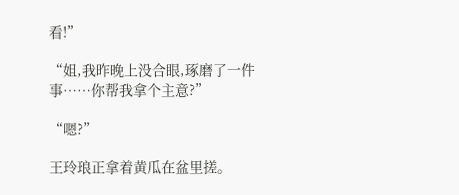看!”

“姐,我昨晚上没合眼,琢磨了一件事……你帮我拿个主意?”

“嗯?”

王玲琅正拿着黄瓜在盆里搓。